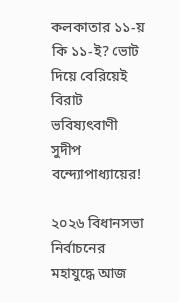কলকাতার ১১-য় কি ১১-ই? ভোট দিয়ে বেরিয়েই বিরাট ভবিষ্যৎবাণী সুদীপ বন্দ্যোপাধ্যায়ের!

২০২৬ বিধানসভা নির্বাচনের মহাযুদ্ধে আজ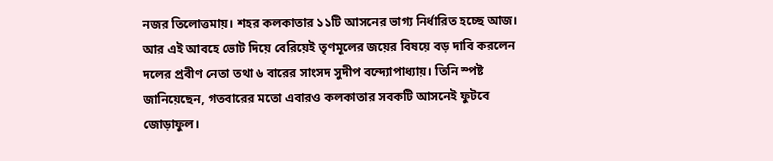নজর তিলোত্তমায়। শহর কলকাতার ১১টি আসনের ভাগ্য নির্ধারিত হচ্ছে আজ। আর এই আবহে ভোট দিয়ে বেরিয়েই তৃণমূলের জয়ের বিষয়ে বড় দাবি করলেন দলের প্রবীণ নেতা তথা ৬ বারের সাংসদ সুদীপ বন্দ্যোপাধ্যায়। তিনি স্পষ্ট জানিয়েছেন, গতবারের মতো এবারও কলকাতার সবকটি আসনেই ফুটবে জোড়াফুল।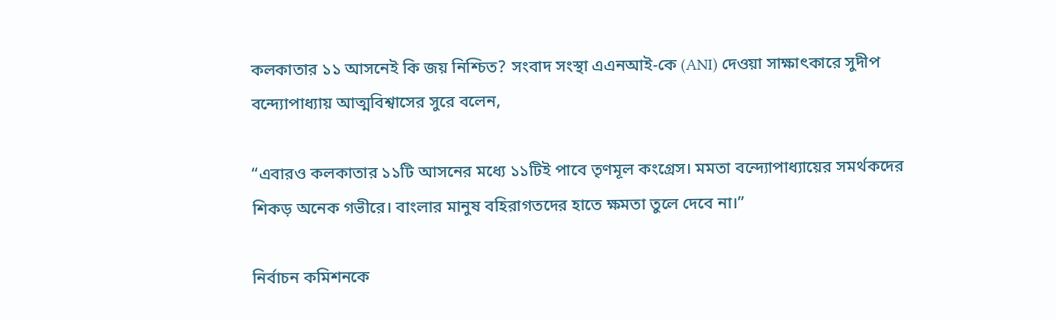কলকাতার ১১ আসনেই কি জয় নিশ্চিত? সংবাদ সংস্থা এএনআই-কে (ANI) দেওয়া সাক্ষাৎকারে সুদীপ বন্দ্যোপাধ্যায় আত্মবিশ্বাসের সুরে বলেন,

“এবারও কলকাতার ১১টি আসনের মধ্যে ১১টিই পাবে তৃণমূল কংগ্রেস। মমতা বন্দ্যোপাধ্যায়ের সমর্থকদের শিকড় অনেক গভীরে। বাংলার মানুষ বহিরাগতদের হাতে ক্ষমতা তুলে দেবে না।”

নির্বাচন কমিশনকে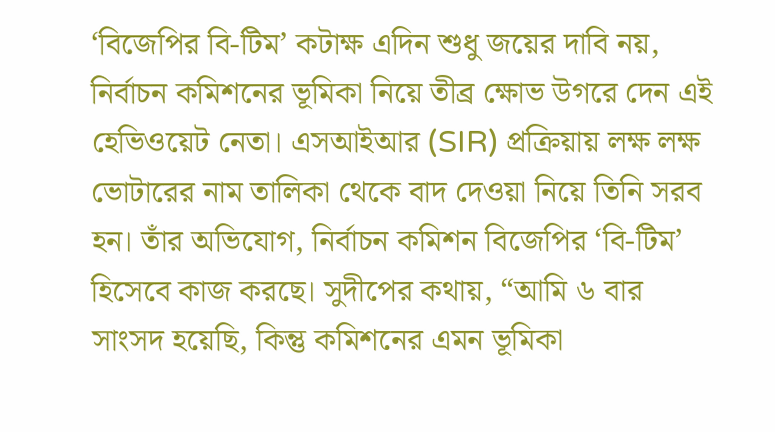‘বিজেপির বি-টিম’ কটাক্ষ এদিন শুধু জয়ের দাবি নয়, নির্বাচন কমিশনের ভূমিকা নিয়ে তীব্র ক্ষোভ উগরে দেন এই হেভিওয়েট নেতা। এসআইআর (SIR) প্রক্রিয়ায় লক্ষ লক্ষ ভোটারের নাম তালিকা থেকে বাদ দেওয়া নিয়ে তিনি সরব হন। তাঁর অভিযোগ, নির্বাচন কমিশন বিজেপির ‘বি-টিম’ হিসেবে কাজ করছে। সুদীপের কথায়, “আমি ৬ বার সাংসদ হয়েছি, কিন্তু কমিশনের এমন ভূমিকা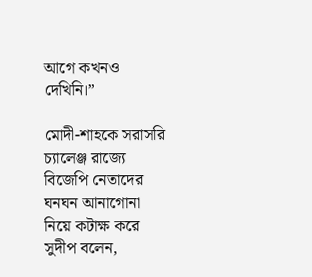আগে কখনও দেখিনি।”

মোদী-শাহকে সরাসরি চ্যালেঞ্জ রাজ্যে বিজেপি নেতাদের ঘনঘন আনাগোনা নিয়ে কটাক্ষ করে সুদীপ বলেন,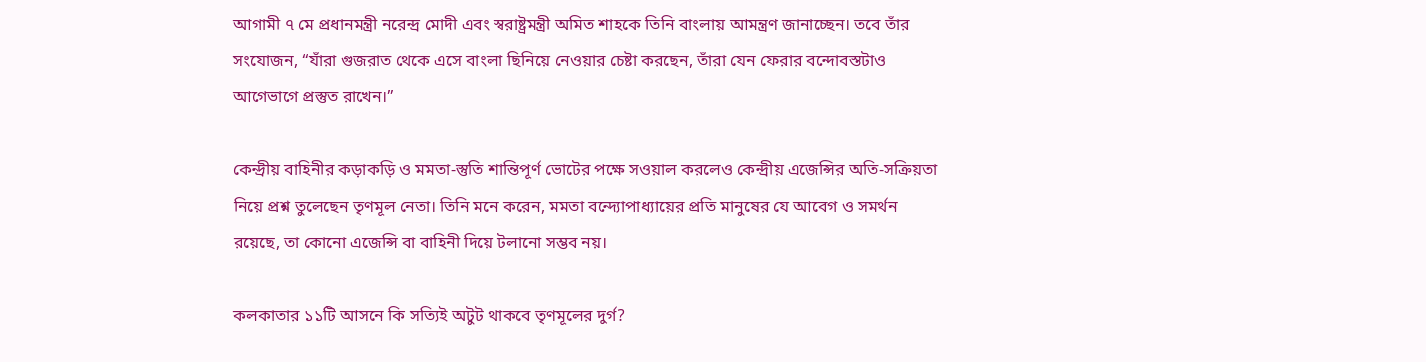আগামী ৭ মে প্রধানমন্ত্রী নরেন্দ্র মোদী এবং স্বরাষ্ট্রমন্ত্রী অমিত শাহকে তিনি বাংলায় আমন্ত্রণ জানাচ্ছেন। তবে তাঁর সংযোজন, “যাঁরা গুজরাত থেকে এসে বাংলা ছিনিয়ে নেওয়ার চেষ্টা করছেন, তাঁরা যেন ফেরার বন্দোবস্তটাও আগেভাগে প্রস্তুত রাখেন।”

কেন্দ্রীয় বাহিনীর কড়াকড়ি ও মমতা-স্তুতি শান্তিপূর্ণ ভোটের পক্ষে সওয়াল করলেও কেন্দ্রীয় এজেন্সির অতি-সক্রিয়তা নিয়ে প্রশ্ন তুলেছেন তৃণমূল নেতা। তিনি মনে করেন, মমতা বন্দ্যোপাধ্যায়ের প্রতি মানুষের যে আবেগ ও সমর্থন রয়েছে, তা কোনো এজেন্সি বা বাহিনী দিয়ে টলানো সম্ভব নয়।

কলকাতার ১১টি আসনে কি সত্যিই অটুট থাকবে তৃণমূলের দুর্গ?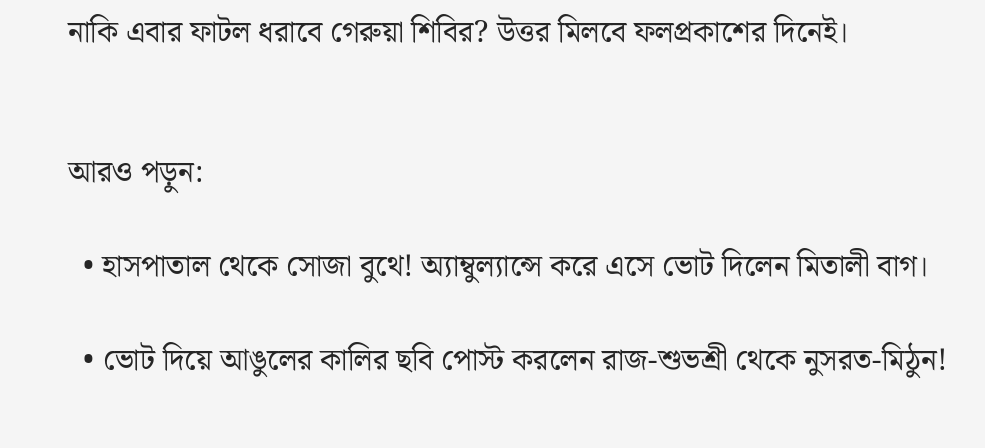নাকি এবার ফাটল ধরাবে গেরুয়া শিবির? উত্তর মিলবে ফলপ্রকাশের দিনেই।


আরও পড়ুন:

  • হাসপাতাল থেকে সোজা বুথে! অ্যাম্বুল্যান্সে করে এসে ভোট দিলেন মিতালী বাগ।

  • ভোট দিয়ে আঙুলের কালির ছবি পোস্ট করলেন রাজ-শুভশ্রী থেকে নুসরত-মিঠুন!